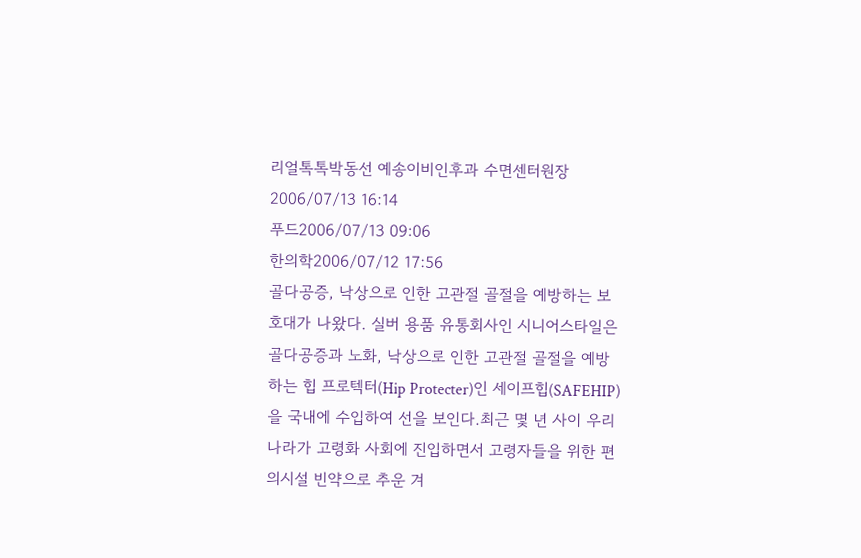리얼톡톡박동선 예송이비인후과 수면센터원장2006/07/13 16:14
푸드2006/07/13 09:06
한의학2006/07/12 17:56
골다공증, 낙상으로 인한 고관절 골절을 예방하는 보호대가 나왔다. 실버 용품 유통회사인 시니어스타일은 골다공증과 노화, 낙상으로 인한 고관절 골절을 예방하는 힙 프로텍터(Hip Protecter)인 세이프힙(SAFEHIP)을 국내에 수입하여 선을 보인다.최근 몇 년 사이 우리나라가 고령화 사회에 진입하면서 고령자들을 위한 편의시설 빈약으로 추운 겨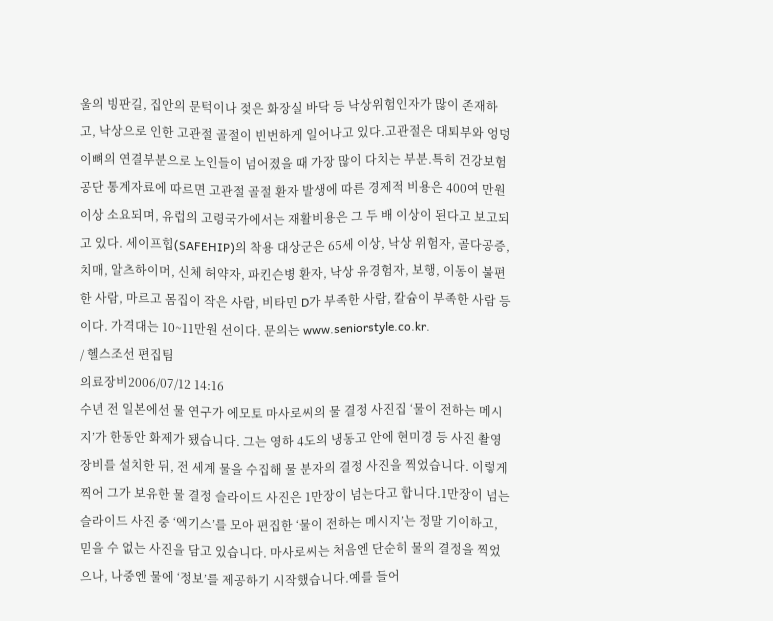울의 빙판길, 집안의 문턱이나 젖은 화장실 바닥 등 낙상위험인자가 많이 존재하고, 낙상으로 인한 고관절 골절이 빈번하게 일어나고 있다.고관절은 대퇴부와 엉덩이뼈의 연결부분으로 노인들이 넘어졌을 때 가장 많이 다치는 부분.특히 건강보험공단 통계자료에 따르면 고관절 골절 환자 발생에 따른 경제적 비용은 400여 만원이상 소요되며, 유럽의 고령국가에서는 재활비용은 그 두 배 이상이 된다고 보고되고 있다. 세이프힙(SAFEHIP)의 착용 대상군은 65세 이상, 낙상 위험자, 골다공증, 치매, 알츠하이머, 신체 허약자, 파킨슨병 환자, 낙상 유경험자, 보행, 이동이 불편한 사람, 마르고 몸집이 작은 사람, 비타민 D가 부족한 사람, 칼슘이 부족한 사람 등이다. 가격대는 10~11만원 선이다. 문의는 www.seniorstyle.co.kr.
/ 헬스조선 편집팀
의료장비2006/07/12 14:16
수년 전 일본에선 물 연구가 에모토 마사로씨의 물 결정 사진집 ‘물이 전하는 메시지’가 한동안 화제가 됐습니다. 그는 영하 4도의 냉동고 안에 현미경 등 사진 촬영 장비를 설치한 뒤, 전 세계 물을 수집해 물 분자의 결정 사진을 찍었습니다. 이렇게 찍어 그가 보유한 물 결정 슬라이드 사진은 1만장이 넘는다고 합니다.1만장이 넘는 슬라이드 사진 중 ‘엑기스’를 모아 편집한 ‘물이 전하는 메시지’는 정말 기이하고, 믿을 수 없는 사진을 담고 있습니다. 마사로씨는 처음엔 단순히 물의 결정을 찍었으나, 나중엔 물에 ‘정보’를 제공하기 시작했습니다.예를 들어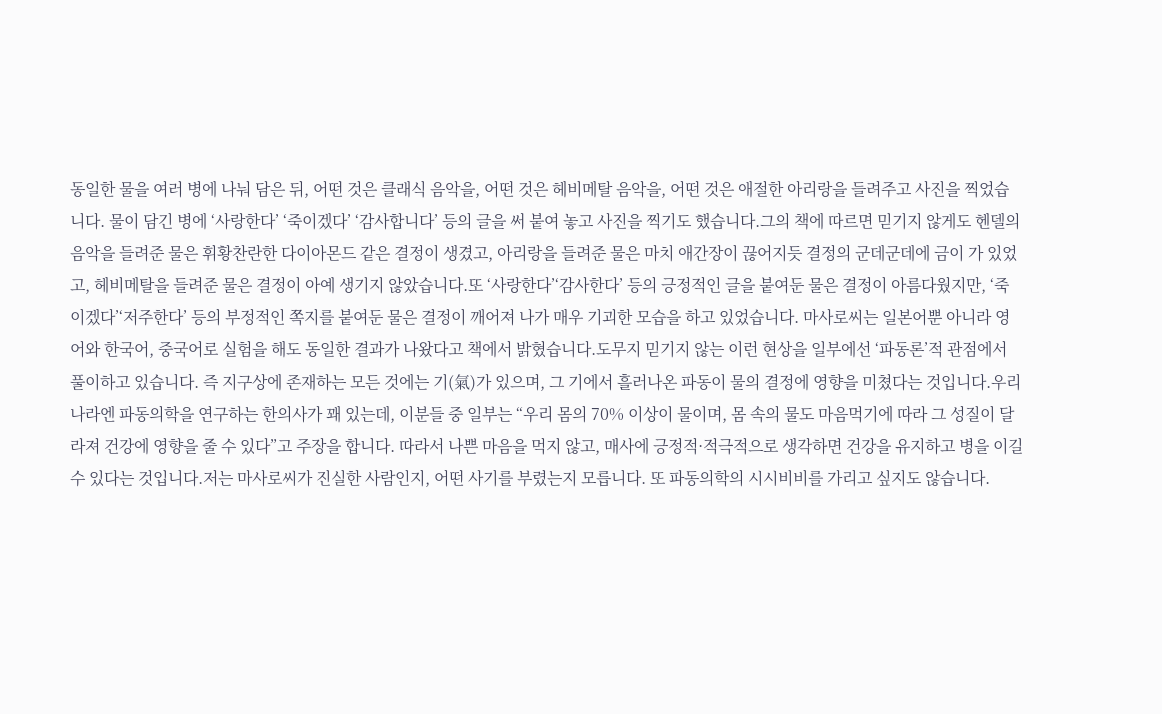동일한 물을 여러 병에 나눠 담은 뒤, 어떤 것은 클래식 음악을, 어떤 것은 헤비메탈 음악을, 어떤 것은 애절한 아리랑을 들려주고 사진을 찍었습니다. 물이 담긴 병에 ‘사랑한다’ ‘죽이겠다’ ‘감사합니다’ 등의 글을 써 붙여 놓고 사진을 찍기도 했습니다.그의 책에 따르면 믿기지 않게도 헨델의 음악을 들려준 물은 휘황찬란한 다이아몬드 같은 결정이 생겼고, 아리랑을 들려준 물은 마치 애간장이 끊어지듯 결정의 군데군데에 금이 가 있었고, 헤비메탈을 들려준 물은 결정이 아예 생기지 않았습니다.또 ‘사랑한다’‘감사한다’ 등의 긍정적인 글을 붙여둔 물은 결정이 아름다웠지만, ‘죽이겠다’‘저주한다’ 등의 부정적인 쪽지를 붙여둔 물은 결정이 깨어져 나가 매우 기괴한 모습을 하고 있었습니다. 마사로씨는 일본어뿐 아니라 영어와 한국어, 중국어로 실험을 해도 동일한 결과가 나왔다고 책에서 밝혔습니다.도무지 믿기지 않는 이런 현상을 일부에선 ‘파동론’적 관점에서 풀이하고 있습니다. 즉 지구상에 존재하는 모든 것에는 기(氣)가 있으며, 그 기에서 흘러나온 파동이 물의 결정에 영향을 미쳤다는 것입니다.우리나라엔 파동의학을 연구하는 한의사가 꽤 있는데, 이분들 중 일부는 “우리 몸의 70% 이상이 물이며, 몸 속의 물도 마음먹기에 따라 그 성질이 달라져 건강에 영향을 줄 수 있다”고 주장을 합니다. 따라서 나쁜 마음을 먹지 않고, 매사에 긍정적·적극적으로 생각하면 건강을 유지하고 병을 이길 수 있다는 것입니다.저는 마사로씨가 진실한 사람인지, 어떤 사기를 부렸는지 모릅니다. 또 파동의학의 시시비비를 가리고 싶지도 않습니다.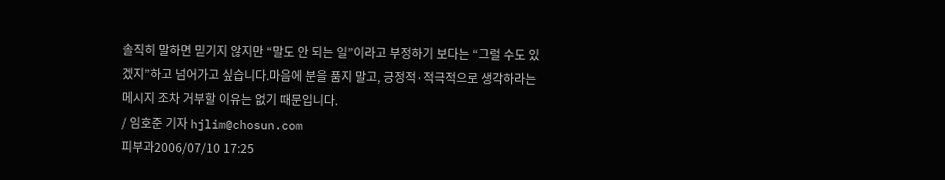솔직히 말하면 믿기지 않지만 “말도 안 되는 일”이라고 부정하기 보다는 “그럴 수도 있겠지”하고 넘어가고 싶습니다.마음에 분을 품지 말고, 긍정적·적극적으로 생각하라는 메시지 조차 거부할 이유는 없기 때문입니다.
/ 임호준 기자 hjlim@chosun.com
피부과2006/07/10 17:25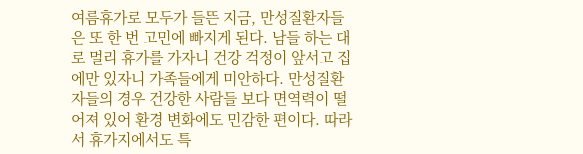여름휴가로 모두가 들뜬 지금, 만성질환자들은 또 한 번 고민에 빠지게 된다. 남들 하는 대로 멀리 휴가를 가자니 건강 걱정이 앞서고 집에만 있자니 가족들에게 미안하다. 만성질환자들의 경우 건강한 사람들 보다 면역력이 떨어져 있어 환경 변화에도 민감한 편이다. 따라서 휴가지에서도 특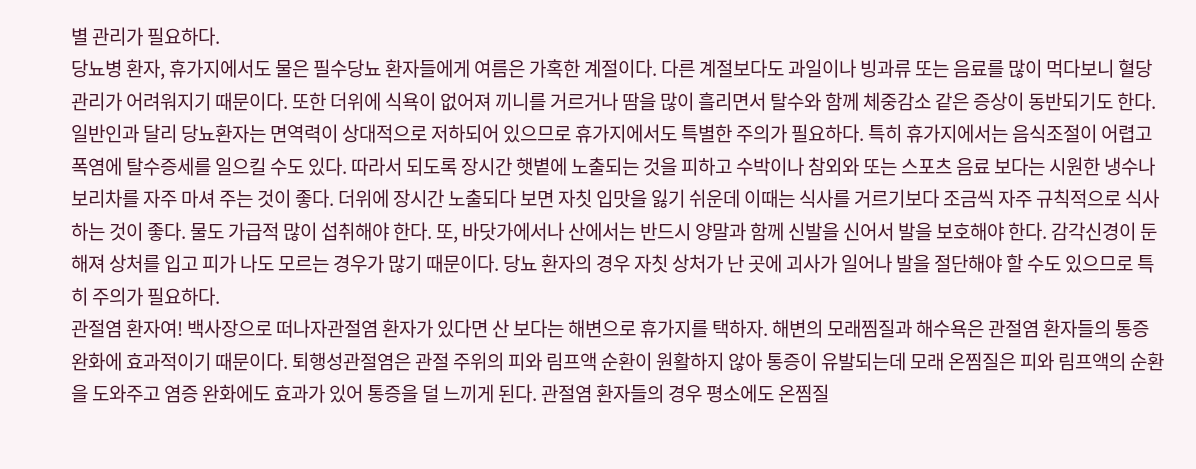별 관리가 필요하다.
당뇨병 환자, 휴가지에서도 물은 필수당뇨 환자들에게 여름은 가혹한 계절이다. 다른 계절보다도 과일이나 빙과류 또는 음료를 많이 먹다보니 혈당 관리가 어려워지기 때문이다. 또한 더위에 식욕이 없어져 끼니를 거르거나 땀을 많이 흘리면서 탈수와 함께 체중감소 같은 증상이 동반되기도 한다. 일반인과 달리 당뇨환자는 면역력이 상대적으로 저하되어 있으므로 휴가지에서도 특별한 주의가 필요하다. 특히 휴가지에서는 음식조절이 어렵고 폭염에 탈수증세를 일으킬 수도 있다. 따라서 되도록 장시간 햇볕에 노출되는 것을 피하고 수박이나 참외와 또는 스포츠 음료 보다는 시원한 냉수나 보리차를 자주 마셔 주는 것이 좋다. 더위에 장시간 노출되다 보면 자칫 입맛을 잃기 쉬운데 이때는 식사를 거르기보다 조금씩 자주 규칙적으로 식사하는 것이 좋다. 물도 가급적 많이 섭취해야 한다. 또, 바닷가에서나 산에서는 반드시 양말과 함께 신발을 신어서 발을 보호해야 한다. 감각신경이 둔해져 상처를 입고 피가 나도 모르는 경우가 많기 때문이다. 당뇨 환자의 경우 자칫 상처가 난 곳에 괴사가 일어나 발을 절단해야 할 수도 있으므로 특히 주의가 필요하다.
관절염 환자여! 백사장으로 떠나자관절염 환자가 있다면 산 보다는 해변으로 휴가지를 택하자. 해변의 모래찜질과 해수욕은 관절염 환자들의 통증 완화에 효과적이기 때문이다. 퇴행성관절염은 관절 주위의 피와 림프액 순환이 원활하지 않아 통증이 유발되는데 모래 온찜질은 피와 림프액의 순환을 도와주고 염증 완화에도 효과가 있어 통증을 덜 느끼게 된다. 관절염 환자들의 경우 평소에도 온찜질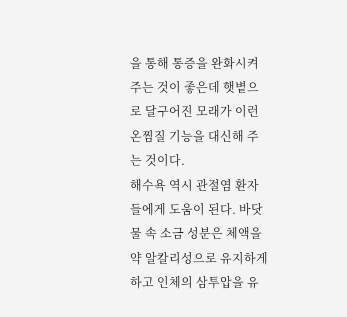을 통해 통증을 완화시켜주는 것이 좋은데 햇볕으로 달구어진 모래가 이런 온찜질 기능을 대신해 주는 것이다.
해수욕 역시 관절염 환자들에게 도움이 된다. 바닷물 속 소금 성분은 체액을 약 알칼리성으로 유지하게 하고 인체의 삼투압을 유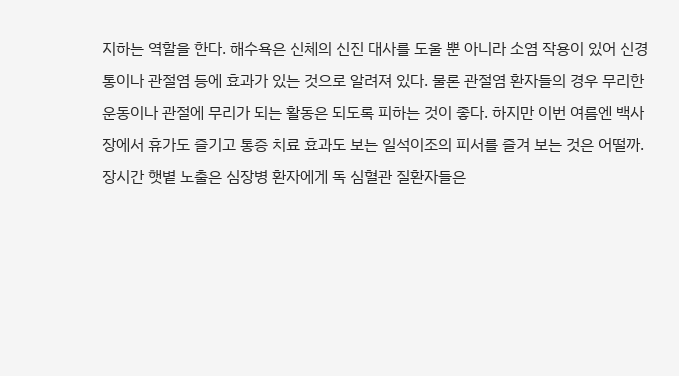지하는 역할을 한다. 해수욕은 신체의 신진 대사를 도울 뿐 아니라 소염 작용이 있어 신경통이나 관절염 등에 효과가 있는 것으로 알려져 있다. 물론 관절염 환자들의 경우 무리한 운동이나 관절에 무리가 되는 활동은 되도록 피하는 것이 좋다. 하지만 이번 여름엔 백사장에서 휴가도 즐기고 통증 치료 효과도 보는 일석이조의 피서를 즐겨 보는 것은 어떨까.
장시간 햇볕 노출은 심장병 환자에게 독 심혈관 질환자들은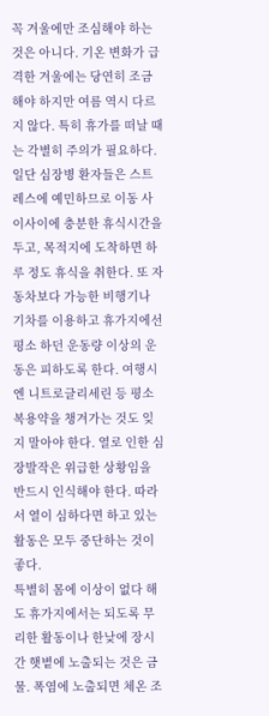꼭 겨울에만 조심해야 하는 것은 아니다. 기온 변화가 급격한 겨울에는 당연히 조금해야 하지만 여름 역시 다르지 않다. 특히 휴가를 떠날 때는 각별히 주의가 필요하다. 일단 심장병 환자들은 스트레스에 예민하므로 이동 사이사이에 충분한 휴식시간을 두고, 목적지에 도착하면 하루 정도 휴식을 취한다. 또 자동차보다 가능한 비행기나 기차를 이용하고 휴가지에선 평소 하던 운동량 이상의 운동은 피하도록 한다. 여행시엔 니트로글리세린 등 평소 복용약을 챙겨가는 것도 잊지 말아야 한다. 열로 인한 심장발작은 위급한 상황임을 반드시 인식해야 한다. 따라서 열이 심하다면 하고 있는 활동은 모두 중단하는 것이 좋다.
특별히 몸에 이상이 없다 해도 휴가지에서는 되도록 무리한 활동이나 한낮에 장시간 햇볕에 노출되는 것은 금물. 폭염에 노출되면 체온 조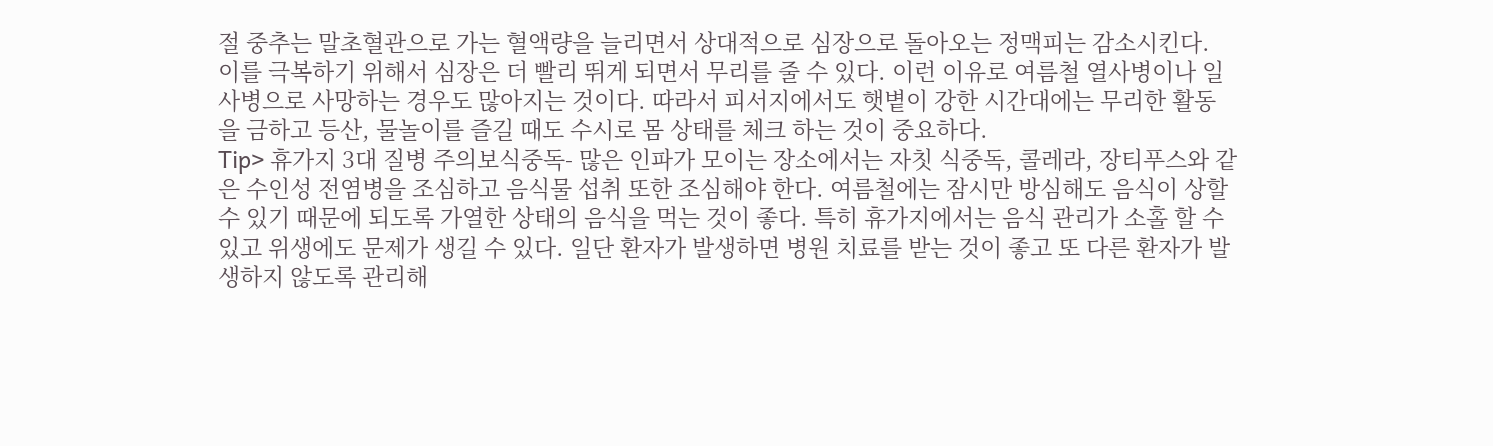절 중추는 말초혈관으로 가는 혈액량을 늘리면서 상대적으로 심장으로 돌아오는 정맥피는 감소시킨다. 이를 극복하기 위해서 심장은 더 빨리 뛰게 되면서 무리를 줄 수 있다. 이런 이유로 여름철 열사병이나 일사병으로 사망하는 경우도 많아지는 것이다. 따라서 피서지에서도 햇볕이 강한 시간대에는 무리한 활동을 금하고 등산, 물놀이를 즐길 때도 수시로 몸 상태를 체크 하는 것이 중요하다.
Tip> 휴가지 3대 질병 주의보식중독- 많은 인파가 모이는 장소에서는 자칫 식중독, 콜레라, 장티푸스와 같은 수인성 전염병을 조심하고 음식물 섭취 또한 조심해야 한다. 여름철에는 잠시만 방심해도 음식이 상할 수 있기 때문에 되도록 가열한 상태의 음식을 먹는 것이 좋다. 특히 휴가지에서는 음식 관리가 소홀 할 수 있고 위생에도 문제가 생길 수 있다. 일단 환자가 발생하면 병원 치료를 받는 것이 좋고 또 다른 환자가 발생하지 않도록 관리해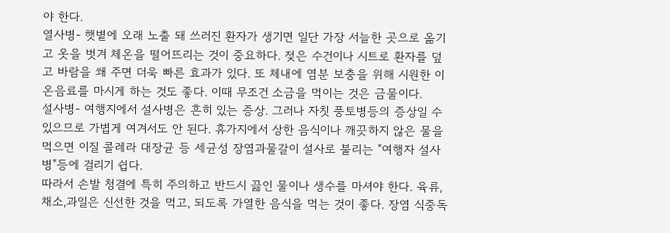야 한다.
열사병- 햇볕에 오래 노출 돼 쓰러진 환자가 생기면 일단 가장 서늘한 곳으로 옮기고 옷을 벗겨 체온을 떨어뜨리는 것이 중요하다. 젖은 수건이나 시트로 환자를 덮고 바람을 쐐 주면 더욱 빠른 효과가 있다. 또 체내에 염분 보충을 위해 시원한 이온음료를 마시게 하는 것도 좋다. 이때 무조건 소금을 먹이는 것은 금물이다.
설사병- 여행지에서 설사병은 흔히 있는 증상. 그러나 자칫 풍토병등의 증상일 수 있으므로 가볍게 여겨서도 안 된다. 휴가지에서 상한 음식이나 깨끗하지 않은 물을 먹으면 이질 콜레라 대장균 등 세균성 장염과물갈이 설사로 불리는 "여행자 설사병"등에 걸리기 쉽다.
따라서 손발 청결에 특히 주의하고 반드시 끓인 물이나 생수를 마셔야 한다. 육류, 채소,과일은 신선한 것을 먹고, 되도록 가열한 음식을 먹는 것이 좋다. 장염 식중독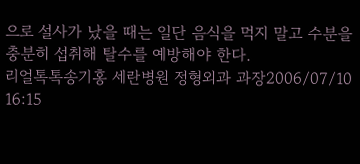으로 설사가 났을 때는 일단 음식을 먹지 말고 수분을 충분히 섭취해 탈수를 예방해야 한다.
리얼톡톡송기홍 세란병원 정형외과 과장2006/07/10 16:15